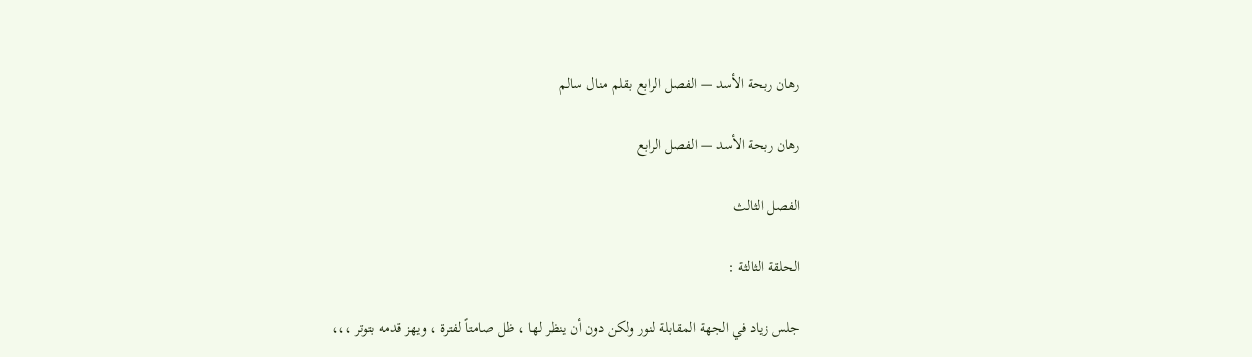رهان ربحة الأسد — الفصل الرابع بقلم منال سالم

رهان ربحة الأسد — الفصل الرابع

الفصل الثالث

الحلقة الثالثة :

جلس زياد في الجهة المقابلة لنور ولكن دون أن ينظر لها ، ظل صامتاً لفترة ، ويهز قدمه بتوتر ،،،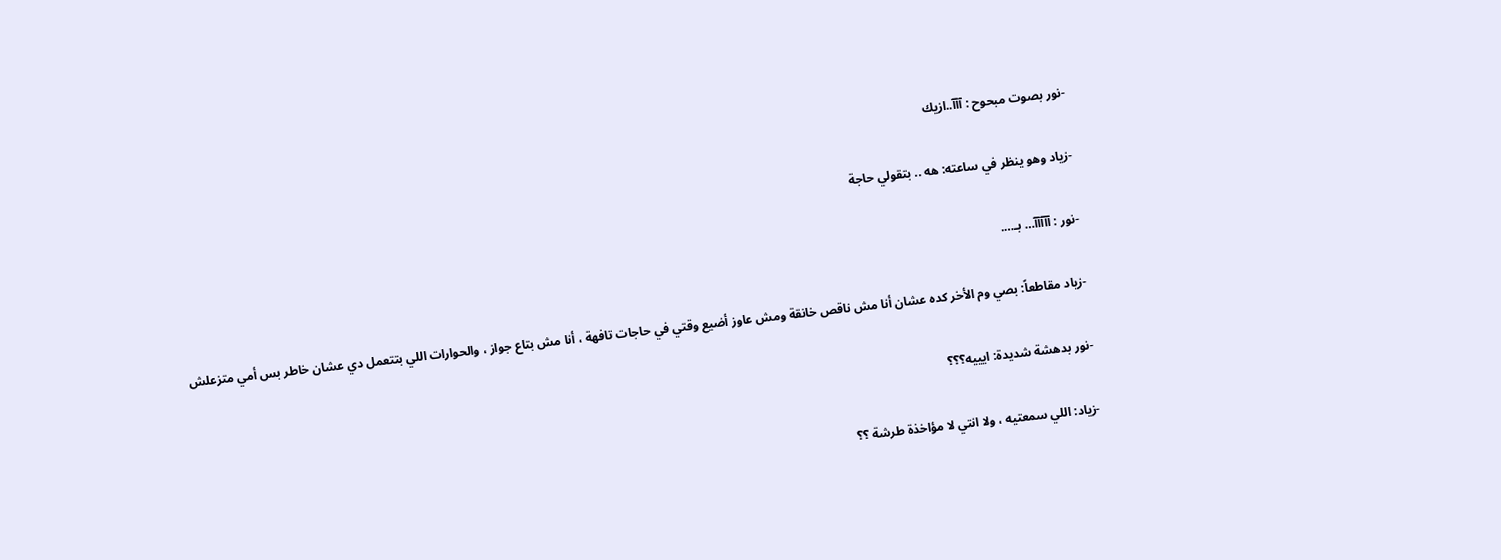-نور بصوت مبحوح : آآآ..ازيك

-زياد وهو ينظر في ساعته: هه .. بتقولي حاجة

-نور : آآآآآ… بـ….

-زياد مقاطعاً: بصي وم الأخر كده عشان أنا مش ناقص خانقة ومش عاوز أضيع وقتي في حاجات تافهة ، أنا مش بتاع جواز ، والحوارات اللي بتتعمل دي عشان خاطر بس أمي متزعلش

-نور بدهشة شديدة: ايييه؟؟؟

-زياد: اللي سمعتيه ، ولا انتي لا مؤاخذة طرشة ؟؟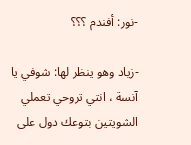-نور: أفندم ؟؟؟

-زياد وهو ينظر لها: شوفي يا آنسة ، انتي تروحي تعملي الشويتين بتوعك دول على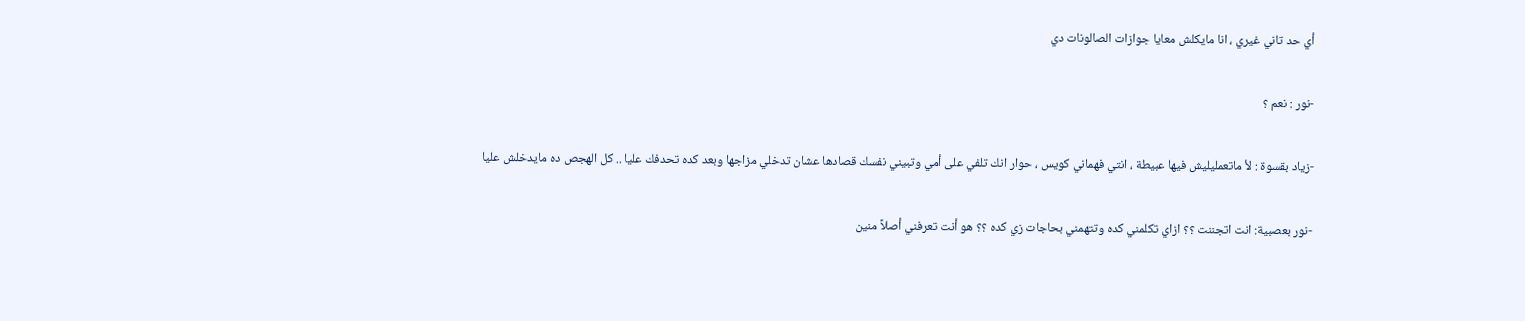أي حد تاني غيري ، انا مايكلش معايا جوازات الصالونات دي

-نور : نعم ؟

-زياد بقسوة : لأ ماتعمليليش فيها عبيطة ، انتي فهماني كويس ، حوار انك تلفي على أمي وتبيني نفسك قصادها عشان تدخلي مزاجها وبعد كده تحدفك عليا .. كل الهجص ده مايدخلش عليا

-نور بعصبية: انت اتجننت ؟؟ ازاي تكلمني كده وتتهمني بحاجات زي كده ؟؟ هو أنت تعرفني أصلاً منين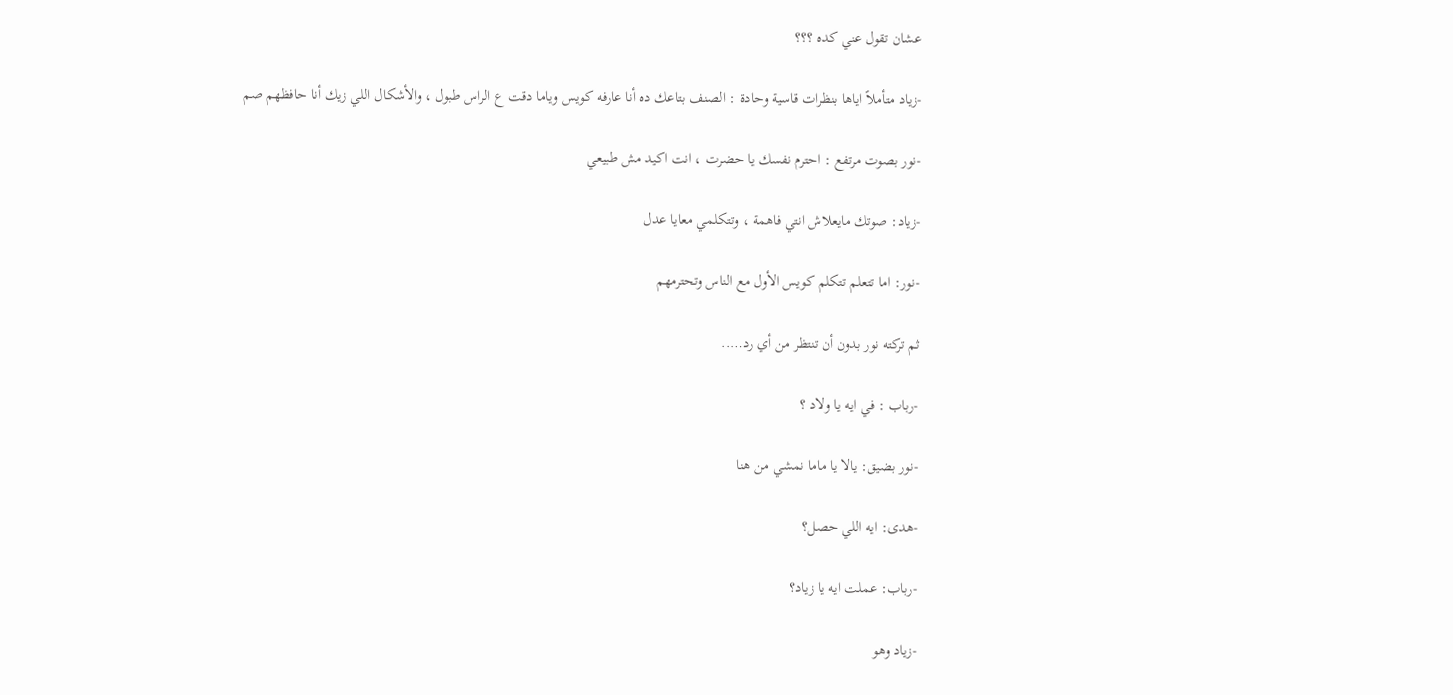عشان تقول عني كده ؟؟؟

-زياد متأملاً اياها بنظرات قاسية وحادة : الصنف بتاعك ده أنا عارفه كويس وياما دقت ع الراس طبول ، والأشكال اللي زيك أنا حافظهم صم

-نور بصوت مرتفع : احترم نفسك يا حضرت ، انت اكيد مش طبيعي

-زياد: صوتك مايعلاش انتي فاهمة ، وتتكلمي معايا عدل

-نور: اما تتعلم تتكلم كويس الأول مع الناس وتحترمهم

ثم تركته نور بدون أن تنتظر من أي رد…..

-رباب : في ايه يا ولاد ؟

-نور بضيق: يالا يا ماما نمشي من هنا

-هدى: ايه اللي حصل؟

-رباب: عملت ايه يا زياد؟

-زياد وهو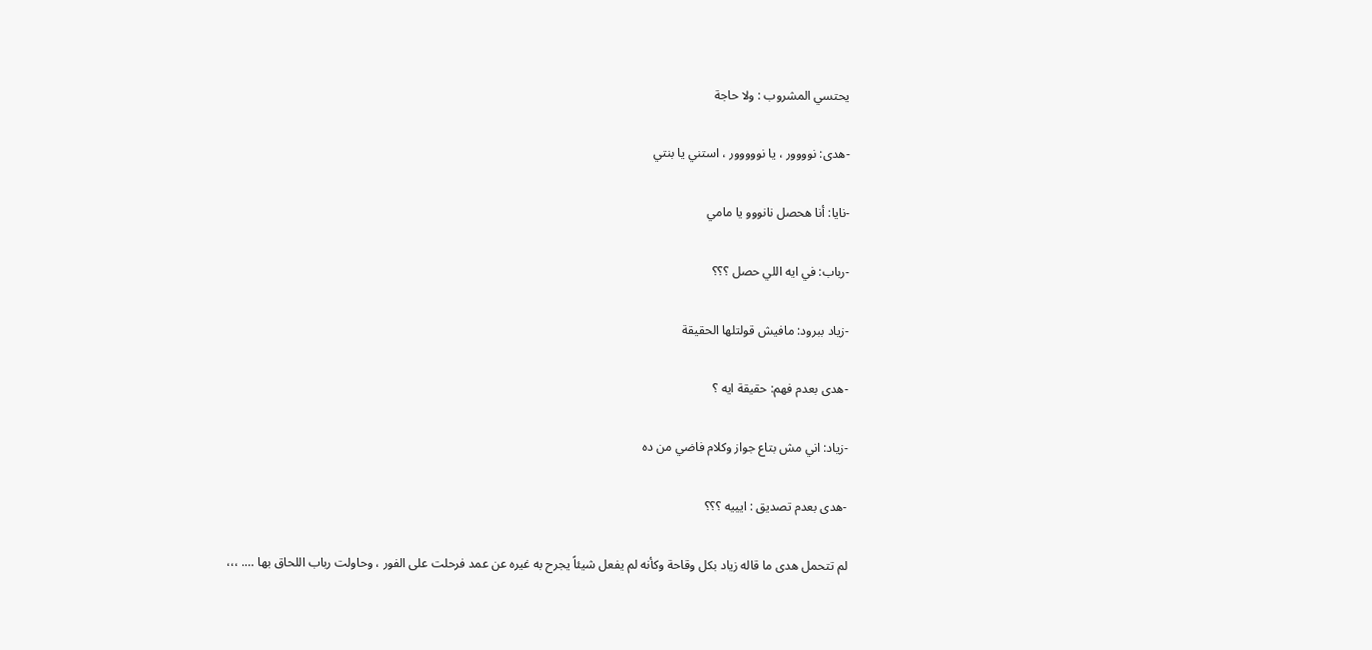يحتسي المشروب : ولا حاجة

-هدى: نوووور ، يا نووووور ، استني يا بنتي

-نايا: أنا هحصل نانووو يا مامي

-رباب: في ايه اللي حصل ؟؟؟

-زياد ببرود: مافيش قولتلها الحقيقة

-هدى بعدم فهم: حقيقة ايه ؟

-زياد: اني مش بتاع جواز وكلام فاضي من ده

-هدى بعدم تصديق : ايييه ؟؟؟

لم تتحمل هدى ما قاله زياد بكل وقاحة وكأنه لم يفعل شيئاً يجرح به غيره عن عمد فرحلت على الفور ، وحاولت رباب اللحاق بها …. ،،،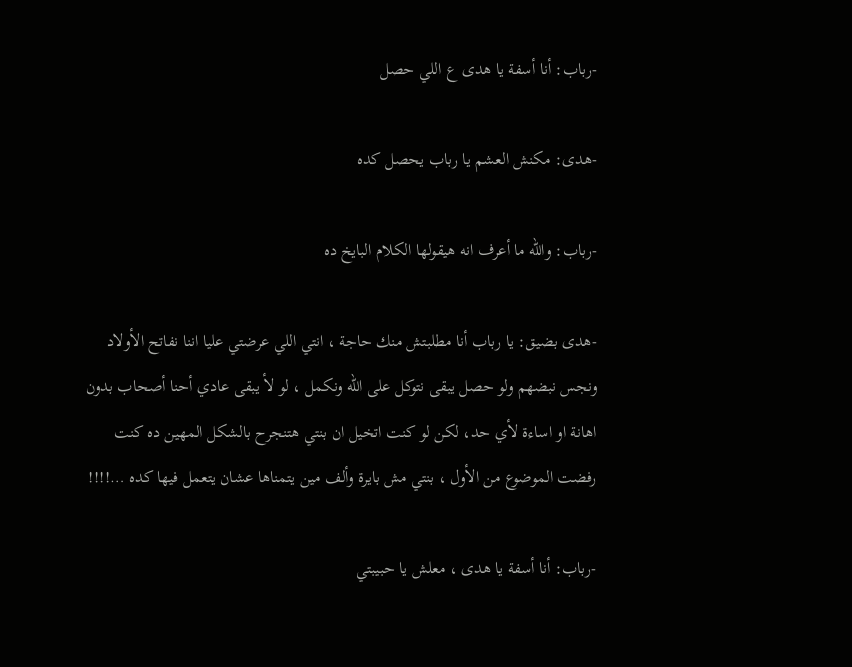-رباب: أنا أسفة يا هدى ع اللي حصل

-هدى: مكنش العشم يا رباب يحصل كده

-رباب: والله ما أعرف انه هيقولها الكلام البايخ ده

-هدى بضيق: يا رباب أنا مطلبتش منك حاجة ، انتي اللي عرضتي عليا اننا نفاتح الأولاد ونجس نبضهم ولو حصل يبقى نتوكل على الله ونكمل ، لو لأ يبقى عادي أحنا أصحاب بدون اهانة او اساءة لأي حد، لكن لو كنت اتخيل ان بنتي هتنجرح بالشكل المهين ده كنت رفضت الموضوع من الأول ، بنتي مش بايرة وألف مين يتمناها عشان يتعمل فيها كده …!!!!

-رباب: أنا أسفة يا هدى ، معلش يا حبيبتي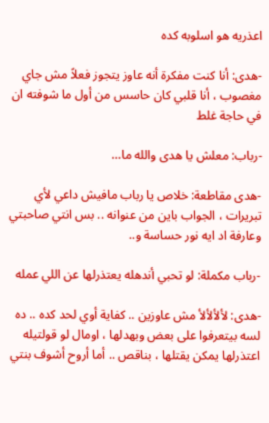اعذريه هو اسلوبه كده

-هدى: أنا كنت مفكرة أنه عاوز يتجوز فعلاً مش جاي مغصوب ، أنا قلبي كان حاسس من أول ما شوفته ان في حاجة غلط

-رباب: معلش يا هدى والله ما…

-هدى مقاطعة: خلاص يا رباب مافيش داعي لأي تبريرات ، الجواب باين من عنوانه .. بس انتي صاحبتي وعارفة اد ايه نور حساسة و..

-رباب مكملة: لو تحبي أندهله يعتذرلها عن اللي عمله

-هدى: لألألألأ مش عاوزين .. كفاية أوي لحد كده .. ده لسه بيتعرفوا على بعض وبهدلها ، اومال لو قولتيله اعتذرلها يمكن يقتلها ، بناقص .. أما أروح أشوف بنتي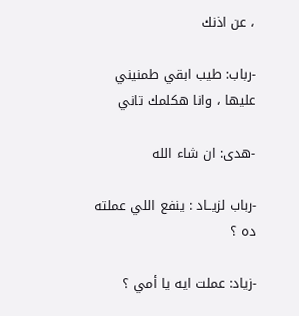، عن اذنك

-رباب: طيب ابقي طمنيني عليها ، وانا هكلمك تاني

-هدى: ان شاء الله

-رباب لزيــاد : ينفع اللي عملته ده ؟

-زياد: عملت ايه يا أمي ؟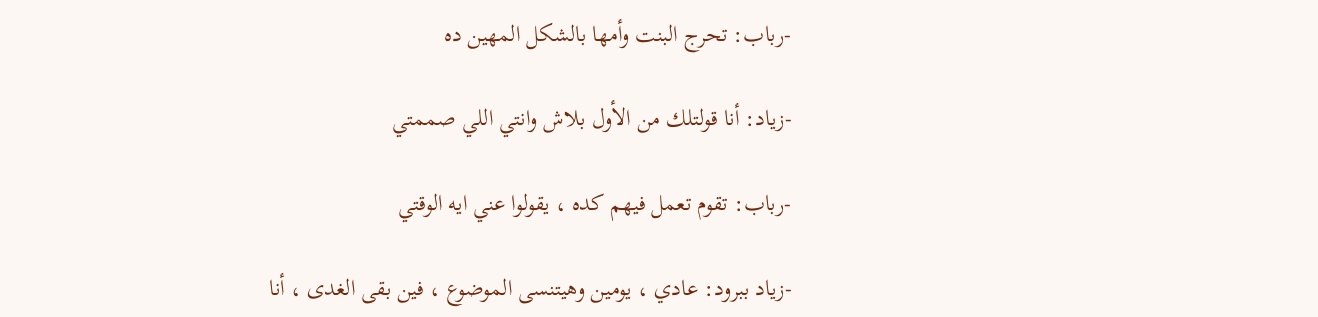-رباب: تحرج البنت وأمها بالشكل المهين ده

-زياد: أنا قولتلك من الأول بلاش وانتي اللي صممتي

-رباب: تقوم تعمل فيهم كده ، يقولوا عني ايه الوقتي

-زياد ببرود: عادي ، يومين وهيتنسى الموضوع ، فين بقى الغدى ، أنا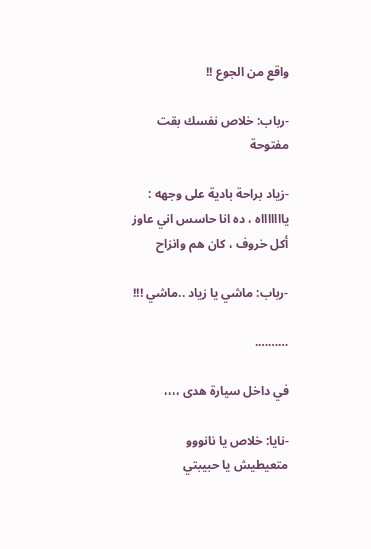واقع من الجوع !!

-رباب: خلاص نفسك بقت مفتوحة

-زياد براحة بادية على وجهه : ياااااااه ، ده انا حاسس اني عاوز أكل خروف ، كان هم وانزاح

-رباب: ماشي يا زياد ..ماشي !!!

……….

في داخل سيارة هدى ،،،،

-نايا: خلاص يا نانووو متعيطيش يا حبيبتي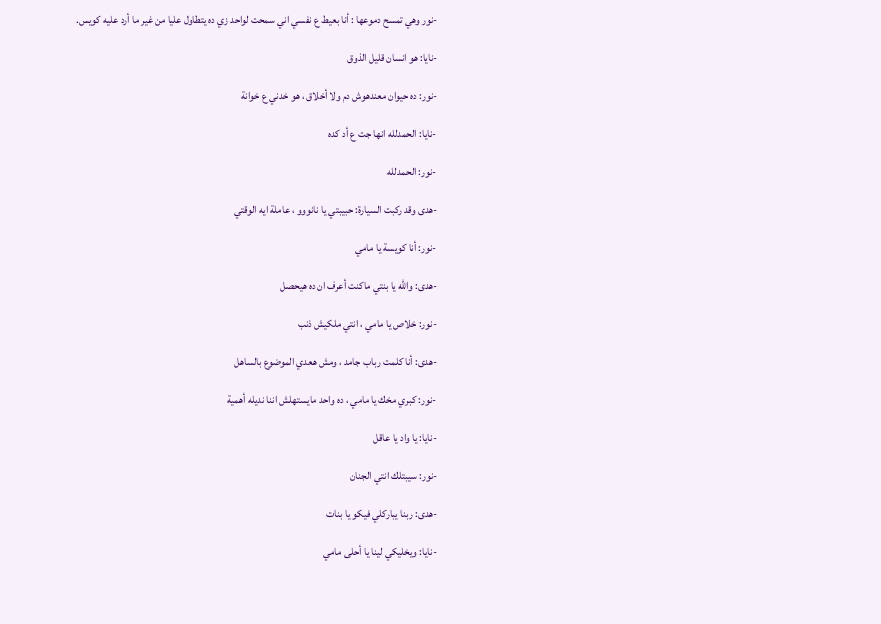-نور وهي تمسح دموعها : أنا بعيط ع نفسي اني سمحت لواحد زي ده يتطاول عليا من غير ما أرد عليه كويس.

-نايا: هو انسان قليل الذوق

-نور: ده حيوان معندهوش دم ولا أخلاق ، هو خدني ع خوانة

-نايا: الحمدلله انها جت ع أد كده

-نور: الحمدلله

-هدى وقد ركبت السيارة: حبيبتي يا نانووو ، عاملة ايه الوقتي

-نور: أنا كويسة يا مامي

-هدى: والله يا بنتي ماكنت أعرف ان ده هيحصل

-نور: خلاص يا مامي ، انتي ملكيش ذنب

-هدى: أنا كلمت رباب جامد ، ومش هعدي الموضوع بالساهل

-نور: كبري مخك يا مامي ، ده واحد مايستهلش اننا نديله أهمية

-نايا: يا واد يا عاقل

-نور: سيبتلك انتي الجنان

-هدى: ربنا يباركلي فيكو يا بنات

-نايا: ويخليكي لينا يا أحلى مامي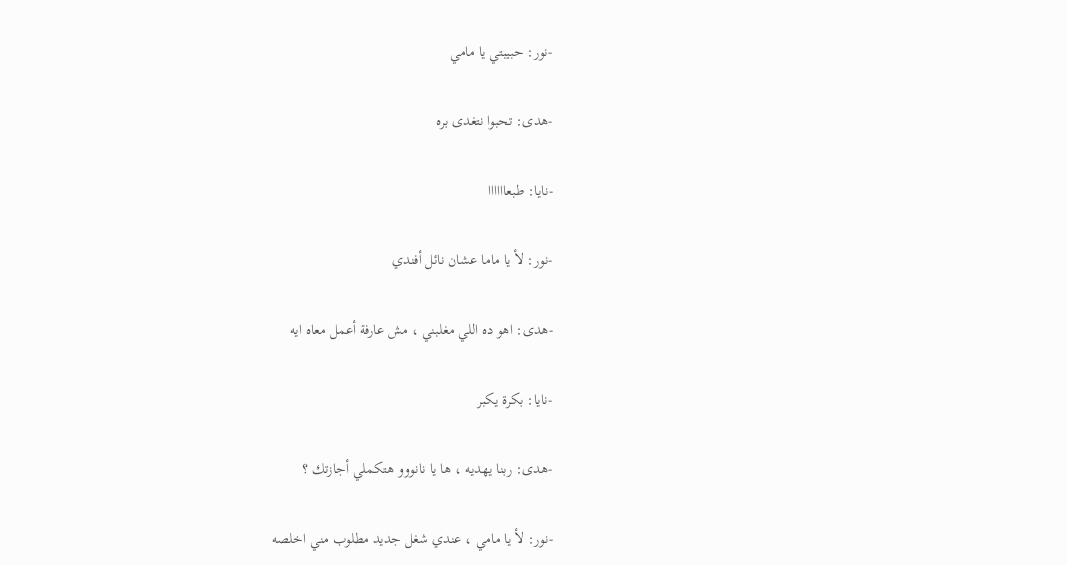-نور: حبيبتي يا مامي

-هدى: تحبوا نتغدى بره

-نايا: طبعاااااا

-نور: لأ يا ماما عشان نائل أفندي

-هدى: اهو ده اللي مغلبني ، مش عارفة أعمل معاه ايه

-نايا: بكرة يكبر

-هدى: ربنا يهديه ، ها يا نانووو هتكملي أجازتك ؟

-نور: لأ يا مامي ، عندي شغل جديد مطلوب مني اخلصه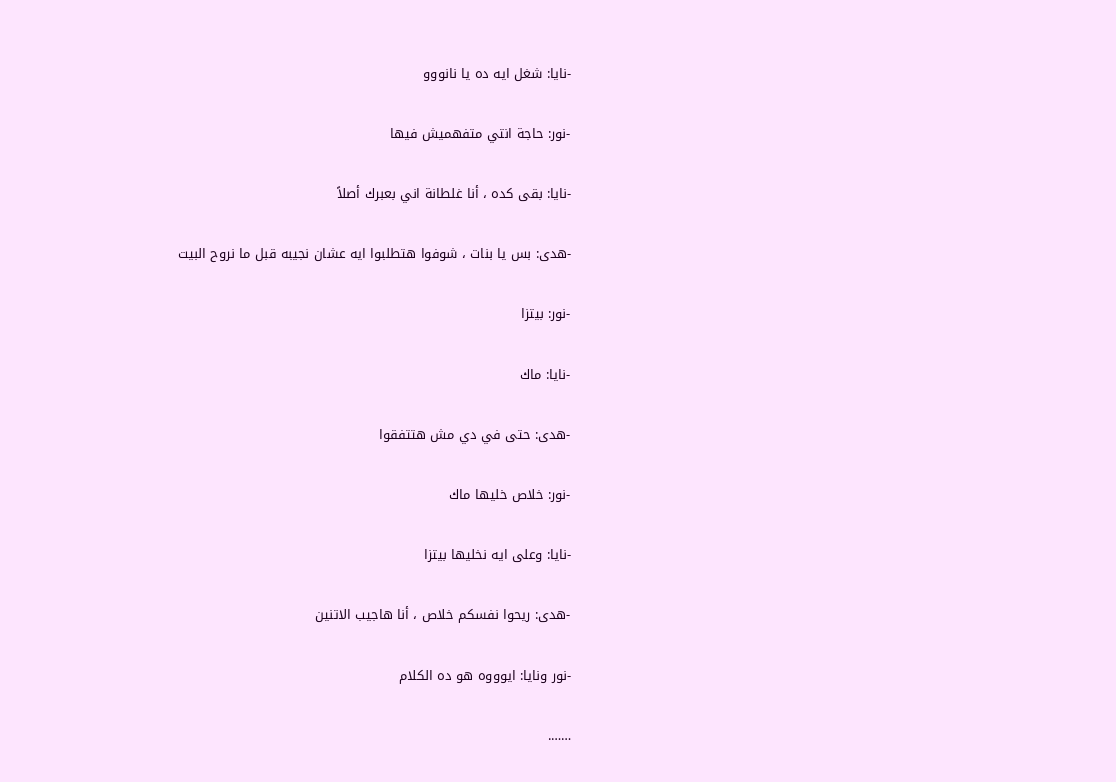-نايا: شغل ايه ده يا نانووو

-نور: حاجة انتي متفهميش فيها

-نايا: بقى كده ، أنا غلطانة اني بعبرك أصلاً

-هدى: بس يا بنات ، شوفوا هتطلبوا ايه عشان نجيبه قبل ما نروح البيت

-نور: بيتزا

-نايا: ماك

-هدى: حتى في دي مش هتتفقوا

-نور: خلاص خليها ماك

-نايا: وعلى ايه نخليها بيتزا

-هدى: ريحوا نفسكم خلاص ، أنا هاجيب الاتنين

-نور ونايا: ايوووه هو ده الكلام

…….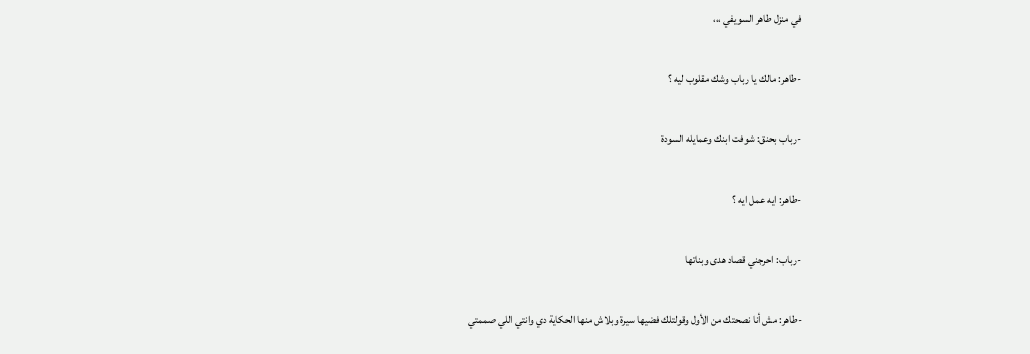في منزل طاهر السويفي ،،،

-طاهر: مالك يا رباب وشك مقلوب ليه ؟

-رباب بحنق: شوفت ابنك وعمايله السودة

-طاهر: ايه عمل ايه ؟

-رباب: احرجني قصاد هدى وبناتها

-طاهر: مش أنا نصحتك من الأول وقولتلك فضيها سيرة وبلاش منها الحكاية دي وانتي اللي صممتي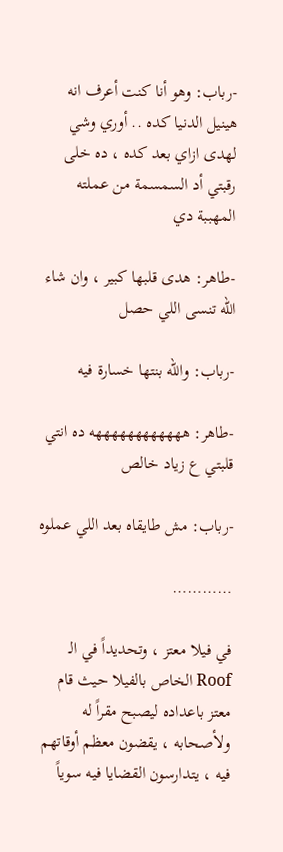-رباب: وهو أنا كنت أعرف انه هينيل الدنيا كده .. أوري وشي لهدى ازاي بعد كده ، ده خلى رقبتي أد السمسمة من عملته المهببة دي

-طاهر: هدى قلبها كبير ، وان شاء الله تنسى اللي حصل

-رباب: والله بنتها خسارة فيه

-طاهر: ههههههههههههه ده انتي قلبتي ع زياد خالص

-رباب: مش طايقاه بعد اللي عملوه

…………

في فيلا معتز ، وتحديداً في الـ Roof الخاص بالفيلا حيث قام معتز باعداده ليصبح مقراً له ولأصحابه ، يقضون معظم أوقاتهم فيه ، يتدارسون القضايا فيه سوياً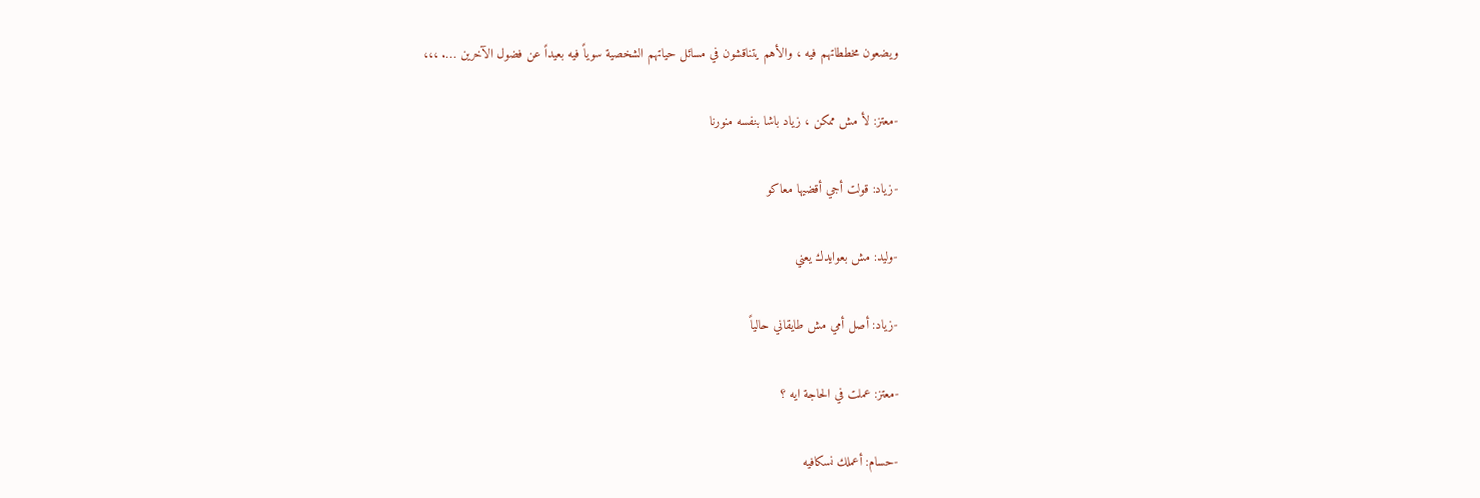ويضعون مخططاتهم فيه ، والأهم يتناقشون في مسائل حياتهم الشخصية سوياً فيه بعيداً عن فضول الآخرين …. ،،،

-معتز: لأ مش ممكن ، زياد باشا بنفسه منورنا

-زياد: قولت أجي أقضيها معاكو

-وليد: مش بعوايدك يعني

-زياد: أصل أمي مش طايقاني حالياً

-معتز: عملت في الحاجة ايه ؟

-حسام: أعملك نسكافيه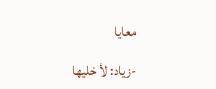معايا

-زياد: لأ خليها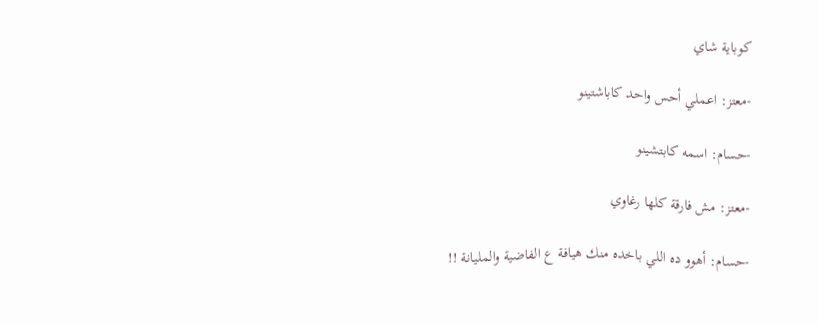كوباية شاي

-معتز: اعملي أحس واحد كاباشتينو

-حسام: اسمه كابتشينو

-معتز: مش فارقة كلها رغاوي

-حسام: أهوو ده اللي باخده منك هيافة ع الفاضية والمليانة !!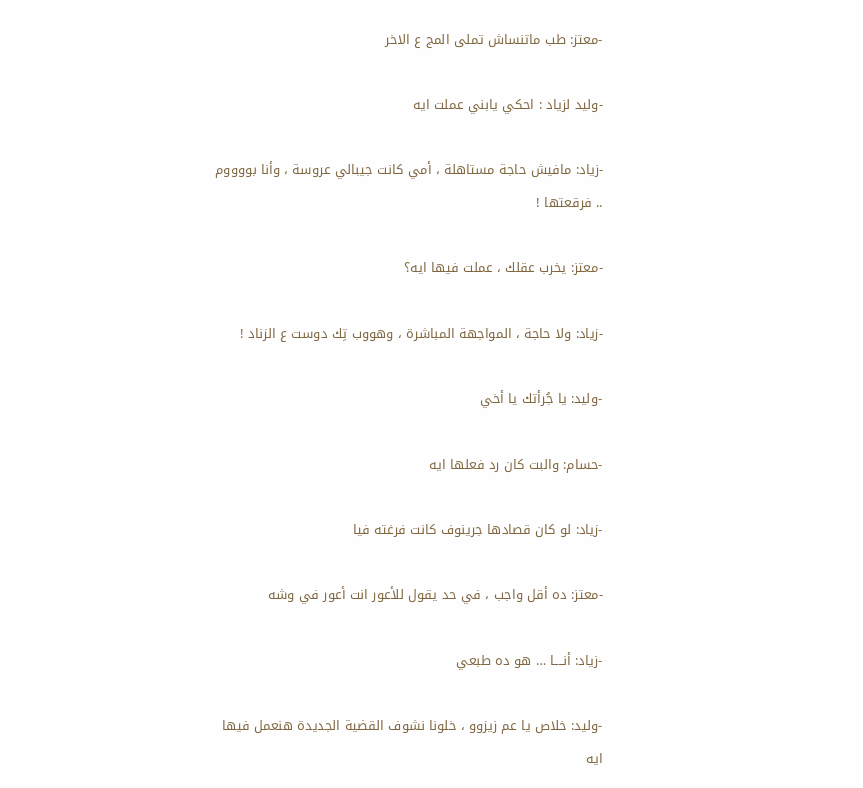-معتز: طب ماتنساش تملى المج ع الاخر

-وليد لزياد : احكي يابني عملت ايه

-زياد: مافيش حاجة مستاهلة ، أمي كانت جيبالي عروسة ، وأنا بووووم .. فرقعتها !

-معتز: يخرب عقلك ، عملت فيها ايه؟

-زياد: ولا حاجة ، المواجهة المباشرة ، وهووب تِك دوست ع الزناد !

-وليد: يا جُرأتك يا أخي

-حسام: والبت كان رد فعلها ايه

-زياد: لو كان قصادها جرينوف كانت فرغته فيا

-معتز: ده أقل واجب ، في حد يقول للأعور انت أعور في وشه

-زياد: أنــــا … هو ده طبعي

-وليد: خلاص يا عم زيزوو ، خلونا نشوف القضية الجديدة هنعمل فيها ايه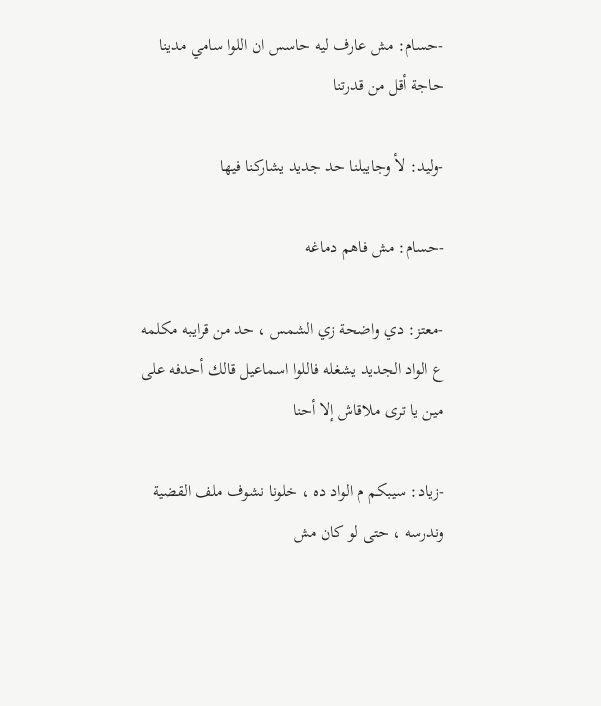-حسام: مش عارف ليه حاسس ان اللوا سامي مدينا حاجة أقل من قدرتنا

-وليد: لأ وجايبلنا حد جديد يشاركنا فيها

-حسام: مش فاهم دماغه

-معتز: دي واضحة زي الشمس ، حد من قرايبه مكلمه ع الواد الجديد يشغله فاللوا اسماعيل قالك أحدفه على مين يا ترى ملاقاش إلا أحنا

-زياد: سيبكم م الواد ده ، خلونا نشوف ملف القضية وندرسه ، حتى لو كان مش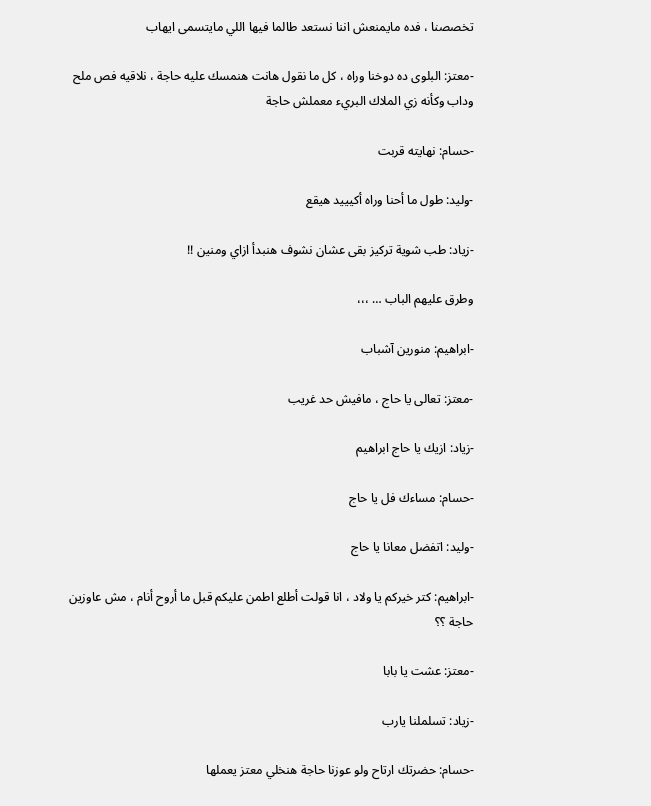تخصصنا ، فده مايمنعش اننا نستعد طالما فيها اللي مايتسمى ايهاب

-معتز: البلوى ده دوخنا وراه ، كل ما نقول هانت هنمسك عليه حاجة ، نلاقيه فص ملح وداب وكأنه زي الملاك البريء معملش حاجة

-حسام: نهايته قربت

-وليد: طول ما أحنا وراه أكيييد هيقع

-زياد: طب شوية تركيز بقى عشان نشوف هنبدأ ازاي ومنين !!

وطرق عليهم الباب … ،،،

-ابراهيم: منورين آشباب

-معتز: تعالى يا حاج ، مافيش حد غريب

-زياد: ازيك يا حاج ابراهيم

-حسام: مساءك فل يا حاج

-وليد: اتفضل معانا يا حاج

-ابراهيم: كتر خيركم يا ولاد ، انا قولت أطلع اطمن عليكم قبل ما أروح أنام ، مش عاوزين حاجة ؟؟

-معتز: عشت يا بابا

-زياد: تسلملنا يارب

-حسام: حضرتك ارتاح ولو عوزنا حاجة هنخلي معتز يعملها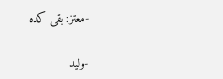-معتز: بقى كده

-وليد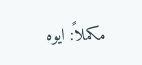مكملاً: ايوه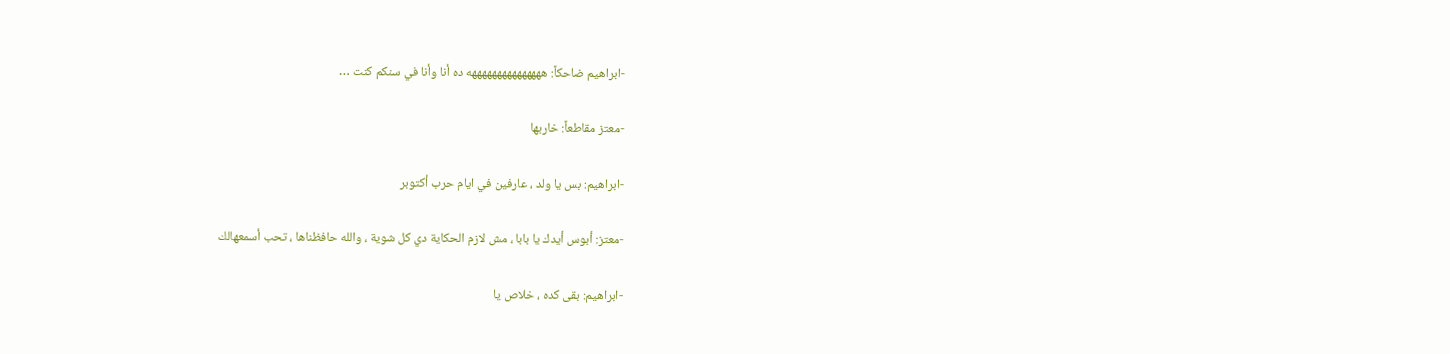-ابراهيم ضاحكاً: هههههههههههههههه ده أنا وأنا في سنكم كنت …

-معتز مقاطعاً: خاربها

-ابراهيم: بس يا ولد ، عارفين في ايام حرب أكتوبر

-معتز: أبوس أيدك يا بابا ، مش لازم الحكاية دي كل شوية ، والله حافظناها ، تحب أسمعهالك

-ابراهيم: بقى كده ، خلاص يا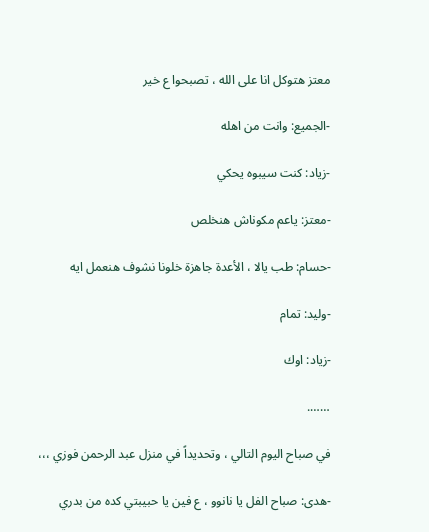معتز هتوكل انا على الله ، تصبحوا ع خير

-الجميع: وانت من اهله

-زياد: كنت سيبوه يحكي

-معتز: ياعم مكوناش هنخلص

-حسام: طب يالا ، الأعدة جاهزة خلونا نشوف هنعمل ايه

-وليد: تمام

-زياد: اوك

…….

في صباح اليوم التالي ، وتحديداً في منزل عبد الرحمن فوزي ،،،

-هدى: صباح الفل يا نانوو ، ع فين يا حبيبتي كده من بدري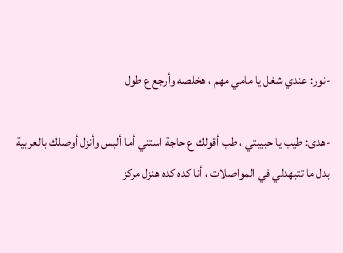-نور: عندي شغل يا مامي مهم ، هخلصه وأرجع ع طول

-هدى: طيب يا حبيبتي ، طب أقولك ع حاجة استني أما ألبس وأنزل أوصلك بالعربية بدل ما تتبهدلي في المواصلات ، أنا كده كده هنزل مركز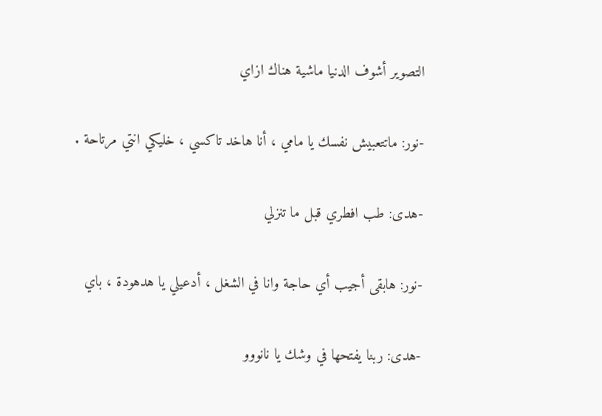التصوير أشوف الدنيا ماشية هناك ازاي

-نور: ماتتعبيش نفسك يا مامي ، أنا هاخد تاكسي ، خليكي انتي مرتاحة .

-هدى: طب افطري قبل ما تنزلي

-نور: هابقى أجيب أي حاجة وانا في الشغل ، أدعيلي يا هدهودة ، باي

-هدى: ربنا يفتحها في وشك يا نانووو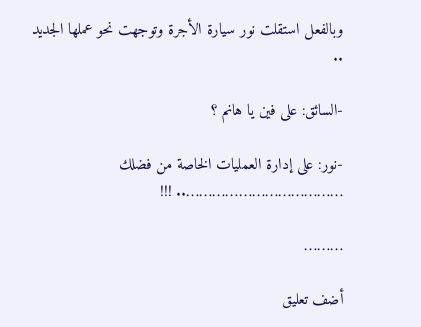وبالفعل استقلت نور سيارة الأجرة وتوجهت نحو عملها الجديد ..

-السائق: على فين يا هانم ؟

-نور: على إدارة العمليات الخاصة من فضلك ……………………………….. !!!

………

أضف تعليق